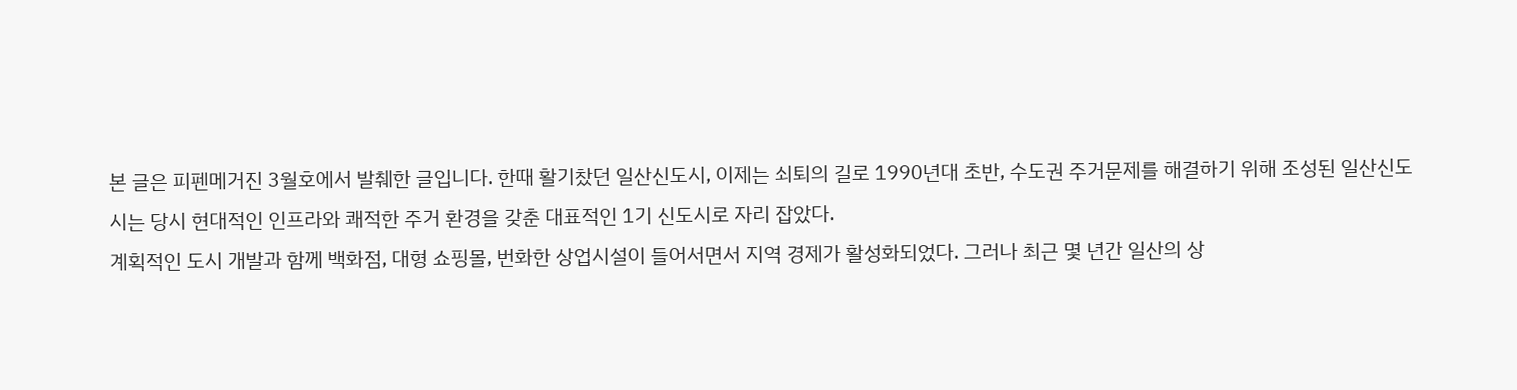본 글은 피펜메거진 3월호에서 발췌한 글입니다. 한때 활기찼던 일산신도시, 이제는 쇠퇴의 길로 1990년대 초반, 수도권 주거문제를 해결하기 위해 조성된 일산신도시는 당시 현대적인 인프라와 쾌적한 주거 환경을 갖춘 대표적인 1기 신도시로 자리 잡았다.
계획적인 도시 개발과 함께 백화점, 대형 쇼핑몰, 번화한 상업시설이 들어서면서 지역 경제가 활성화되었다. 그러나 최근 몇 년간 일산의 상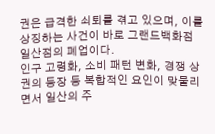권은 급격한 쇠퇴를 겪고 있으며, 이를 상징하는 사건이 바로 그랜드백화점 일산점의 폐업이다.
인구 고령화, 소비 패턴 변화, 경쟁 상권의 등장 등 복합적인 요인이 맞물리면서 일산의 주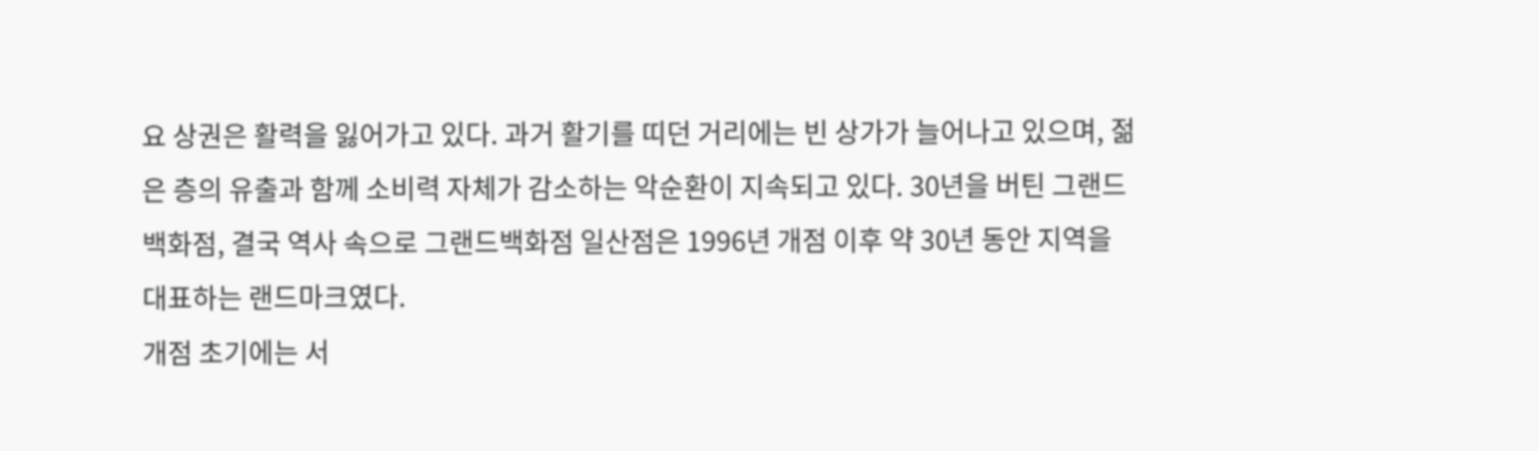요 상권은 활력을 잃어가고 있다. 과거 활기를 띠던 거리에는 빈 상가가 늘어나고 있으며, 젊은 층의 유출과 함께 소비력 자체가 감소하는 악순환이 지속되고 있다. 30년을 버틴 그랜드백화점, 결국 역사 속으로 그랜드백화점 일산점은 1996년 개점 이후 약 30년 동안 지역을 대표하는 랜드마크였다.
개점 초기에는 서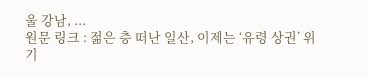울 강남, ...
원문 링크 : 젊은 층 떠난 일산, 이제는 ‘유령 상권’ 위기